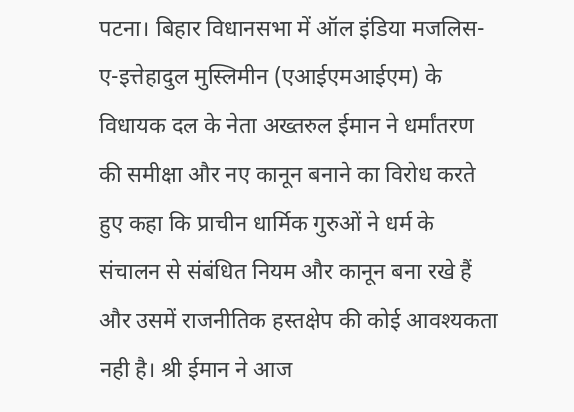पटना। बिहार विधानसभा में ऑल इंडिया मजलिस-ए-इत्तेहादुल मुस्लिमीन (एआईएमआईएम) के विधायक दल के नेता अख्तरुल ईमान ने धर्मांतरण की समीक्षा और नए कानून बनाने का विरोध करते हुए कहा कि प्राचीन धार्मिक गुरुओं ने धर्म के संचालन से संबंधित नियम और कानून बना रखे हैं और उसमें राजनीतिक हस्तक्षेप की कोई आवश्यकता नही है। श्री ईमान ने आज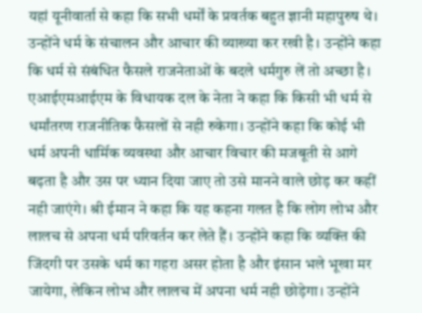यहां यूनीवार्ता से कहा कि सभी धर्मों के प्रवर्तक बहुत ज्ञानी महापुरुष थे। उन्होंने धर्म के संचालन और आचार की व्याख्या कर रखी है। उन्होंने कहा कि धर्म से संबंधित फैसले राजनेताओं के बदले धर्मगुरु लें तो अच्छा है।
एआईएमआईएम के विधायक दल के नेता ने कहा कि किसी भी धर्म से धर्मांतरण राजनीतिक फैसलों से नही रुकेगा। उन्होंने कहा कि कोई भी धर्म अपनी धार्मिक व्यवस्था और आचार विचार की मजबूती से आगे बढ़ता है और उस पर ध्यान दिया जाए तो उसे मानने वाले छोड़ कर कहीं नही जाएंगे। श्री ईमान ने कहा कि यह कहना गलत है कि लोग लोभ और लालच से अपना धर्म परिवर्तन कर लेते हैं। उन्होंने कहा कि व्यक्ति की जिंदगी पर उसके धर्म का गहरा असर होता है और इंसान भले भूखा मर जायेगा, लेकिन लोभ और लालच में अपना धर्म नही छोड़ेगा। उन्होंने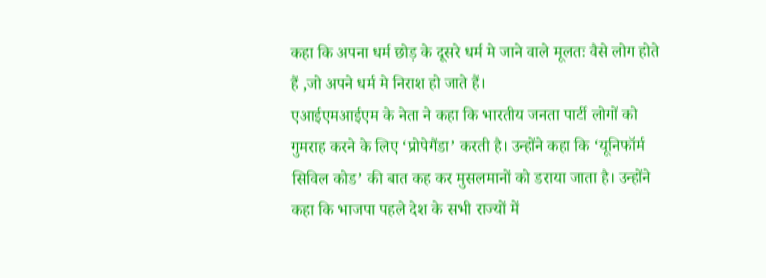कहा कि अपना धर्म छोड़ के दूसरे धर्म मे जाने वाले मूलतः वैसे लोग होते हैं ,जो अपने धर्म मे निराश हो जाते हैं।
एआईएमआईएम के नेता ने कहा कि भारतीय जनता पार्टी लोगों को गुमराह करने के लिए ‘प्रोपेगैंडा’ करती है। उन्होंने कहा कि ‘यूनिफॉर्म सिविल कोड’ की बात कह कर मुसलमानों को डराया जाता है। उन्होंने कहा कि भाजपा पहले देश के सभी राज्यों में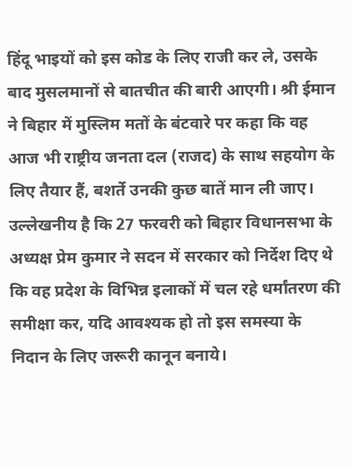हिंदू भाइयों को इस कोड के लिए राजी कर ले, उसके बाद मुसलमानों से बातचीत की बारी आएगी। श्री ईमान ने बिहार में मुस्लिम मतों के बंटवारे पर कहा कि वह आज भी राष्ट्रीय जनता दल (राजद) के साथ सहयोग के लिए तैयार हैं, बशर्ते उनकी कुछ बातें मान ली जाए। उल्लेखनीय है कि 27 फरवरी को बिहार विधानसभा के अध्यक्ष प्रेम कुमार ने सदन में सरकार को निर्देश दिए थे कि वह प्रदेश के विभिन्न इलाकों में चल रहे धर्मांतरण की समीक्षा कर, यदि आवश्यक हो तो इस समस्या के निदान के लिए जरूरी कानून बनाये।